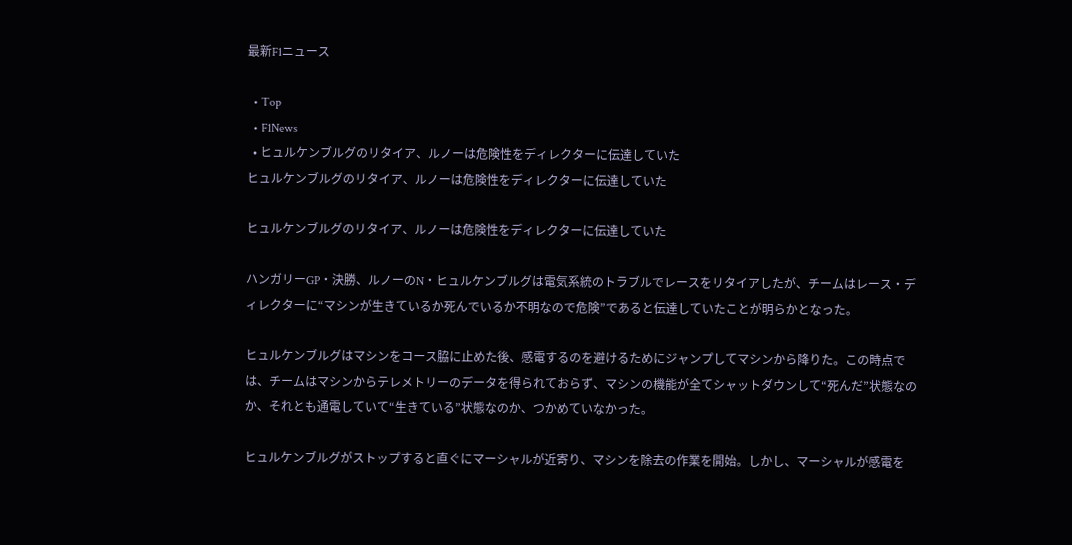最新F1ニュース

  • Top
  • F1News
  • ヒュルケンブルグのリタイア、ルノーは危険性をディレクターに伝達していた
ヒュルケンブルグのリタイア、ルノーは危険性をディレクターに伝達していた

ヒュルケンブルグのリタイア、ルノーは危険性をディレクターに伝達していた

ハンガリーGP・決勝、ルノーのN・ヒュルケンブルグは電気系統のトラブルでレースをリタイアしたが、チームはレース・ディレクターに“マシンが生きているか死んでいるか不明なので危険”であると伝達していたことが明らかとなった。

ヒュルケンブルグはマシンをコース脇に止めた後、感電するのを避けるためにジャンプしてマシンから降りた。この時点では、チームはマシンからテレメトリーのデータを得られておらず、マシンの機能が全てシャットダウンして“死んだ”状態なのか、それとも通電していて“生きている”状態なのか、つかめていなかった。

ヒュルケンブルグがストップすると直ぐにマーシャルが近寄り、マシンを除去の作業を開始。しかし、マーシャルが感電を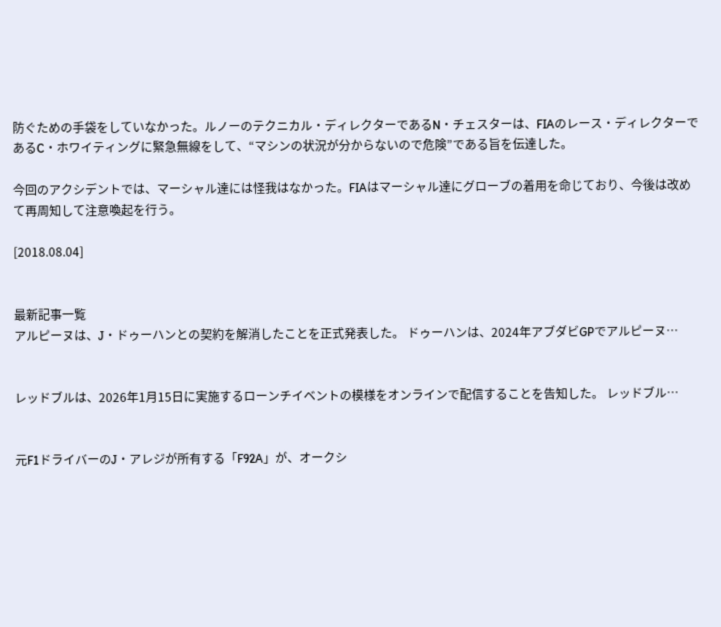防ぐための手袋をしていなかった。ルノーのテクニカル・ディレクターであるN・チェスターは、FIAのレース・ディレクターであるC・ホワイティングに緊急無線をして、“マシンの状況が分からないので危険”である旨を伝達した。

今回のアクシデントでは、マーシャル達には怪我はなかった。FIAはマーシャル達にグローブの着用を命じており、今後は改めて再周知して注意喚起を行う。

[2018.08.04]


最新記事一覧
アルピーヌは、J・ドゥーハンとの契約を解消したことを正式発表した。 ドゥーハンは、2024年アブダビGPでアルピーヌ…


レッドブルは、2026年1月15日に実施するローンチイベントの模様をオンラインで配信することを告知した。 レッドブル…


元F1ドライバーのJ・アレジが所有する「F92A」が、オークシ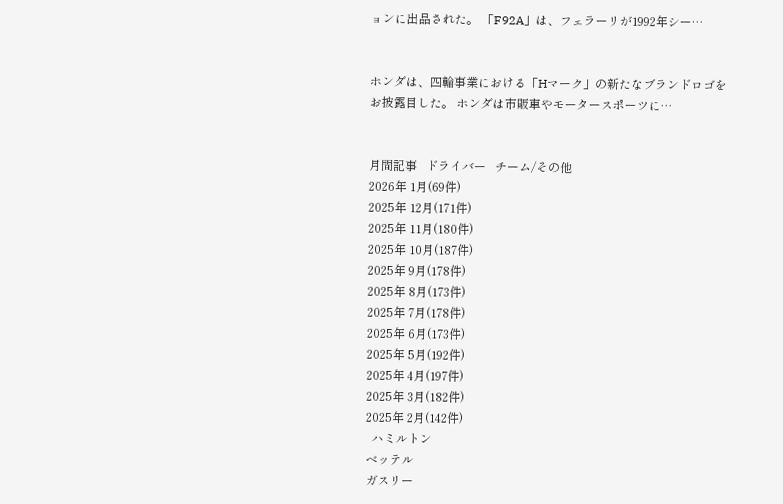ョンに出品された。 「F92A」は、フェラーリが1992年シー…


ホンダは、四輪事業における「Hマーク」の新たなブランドロゴをお披露目した。 ホンダは市販車やモータースポーツに…


月間記事   ドライバー   チーム/その他
2026年 1月(69件)
2025年 12月(171件)
2025年 11月(180件)
2025年 10月(187件)
2025年 9月(178件)
2025年 8月(173件)
2025年 7月(178件)
2025年 6月(173件)
2025年 5月(192件)
2025年 4月(197件)
2025年 3月(182件)
2025年 2月(142件)
  ハミルトン
ベッテル
ガスリー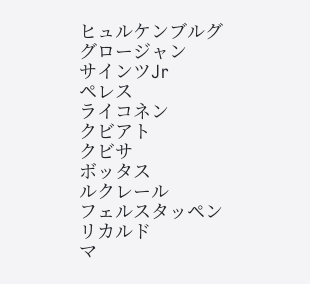ヒュルケンブルグ
グロージャン
サインツJr
ペレス
ライコネン
クビアト
クビサ
ボッタス
ルクレール
フェルスタッペン
リカルド
マ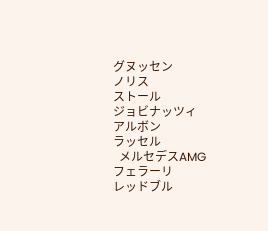グヌッセン
ノリス
ストール
ジョビナッツィ
アルボン
ラッセル
  メルセデスAMG
フェラーリ
レッドブル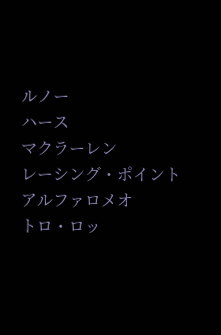ルノー
ハース
マクラーレン
レーシング・ポイント
アルファロメオ
トロ・ロッ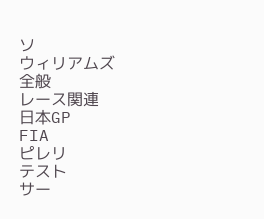ソ
ウィリアムズ
全般
レース関連
日本GP
FIA
ピレリ
テスト
サー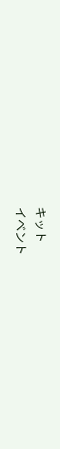キット
イベント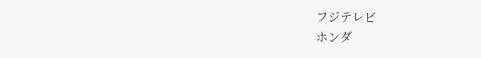フジテレビ
ホンダ